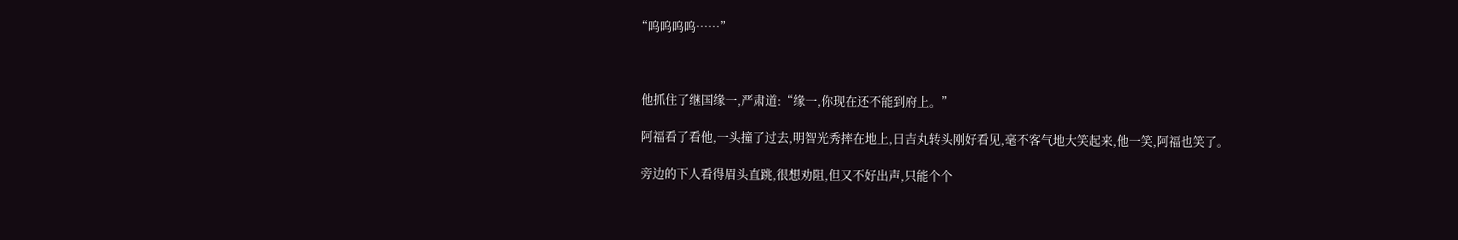“呜呜呜呜……”



  他抓住了继国缘一,严肃道:“缘一,你现在还不能到府上。”

  阿福看了看他,一头撞了过去,明智光秀摔在地上,日吉丸转头刚好看见,毫不客气地大笑起来,他一笑,阿福也笑了。

  旁边的下人看得眉头直跳,很想劝阻,但又不好出声,只能个个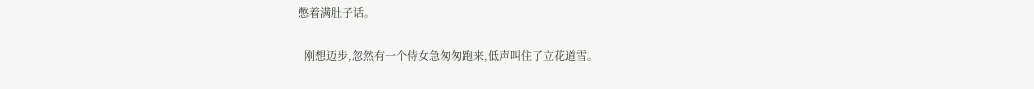憋着满肚子话。

  刚想迈步,忽然有一个侍女急匆匆跑来,低声叫住了立花道雪。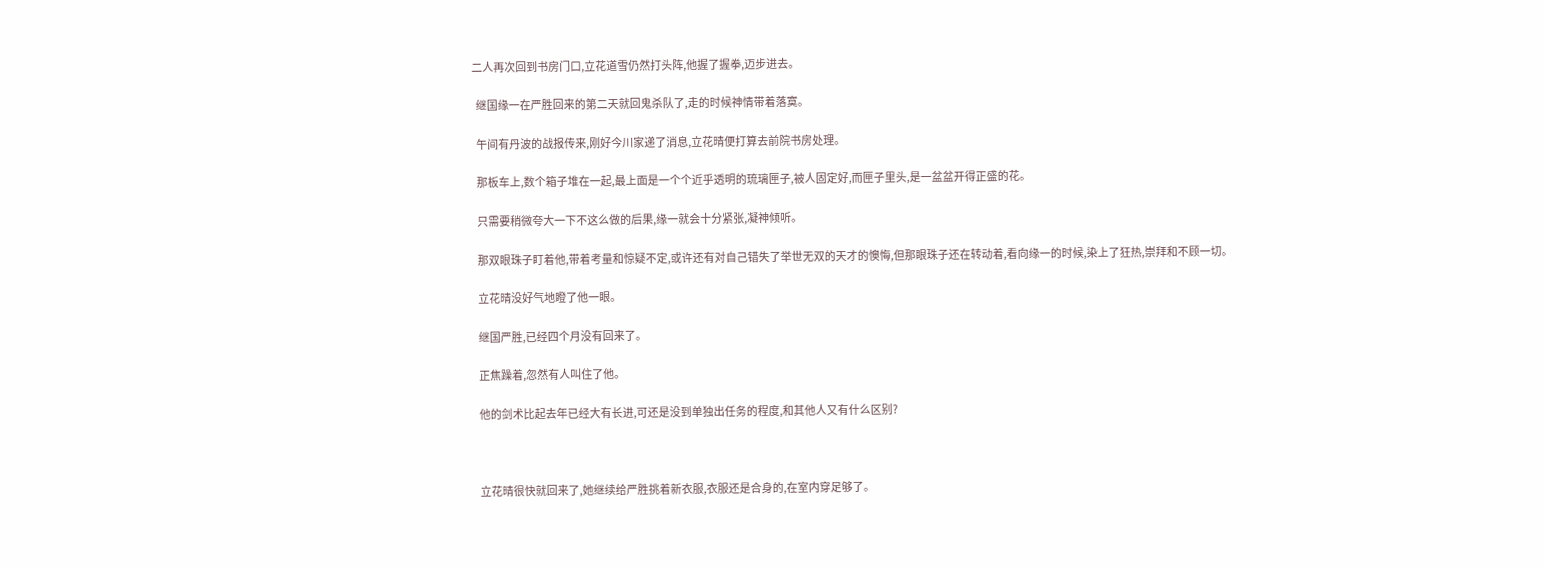二人再次回到书房门口,立花道雪仍然打头阵,他握了握拳,迈步进去。

  继国缘一在严胜回来的第二天就回鬼杀队了,走的时候神情带着落寞。

  午间有丹波的战报传来,刚好今川家递了消息,立花晴便打算去前院书房处理。

  那板车上,数个箱子堆在一起,最上面是一个个近乎透明的琉璃匣子,被人固定好,而匣子里头,是一盆盆开得正盛的花。

  只需要稍微夸大一下不这么做的后果,缘一就会十分紧张,凝神倾听。

  那双眼珠子盯着他,带着考量和惊疑不定,或许还有对自己错失了举世无双的天才的懊悔,但那眼珠子还在转动着,看向缘一的时候,染上了狂热,崇拜和不顾一切。

  立花晴没好气地瞪了他一眼。

  继国严胜,已经四个月没有回来了。

  正焦躁着,忽然有人叫住了他。

  他的剑术比起去年已经大有长进,可还是没到单独出任务的程度,和其他人又有什么区别?



  立花晴很快就回来了,她继续给严胜挑着新衣服,衣服还是合身的,在室内穿足够了。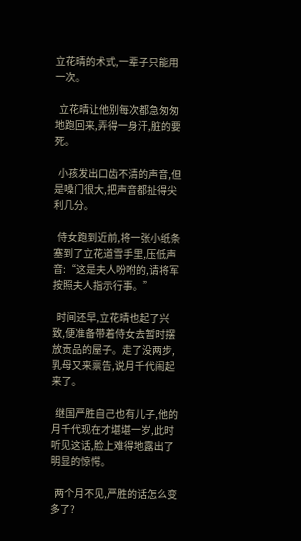立花晴的术式,一辈子只能用一次。

  立花晴让他别每次都急匆匆地跑回来,弄得一身汗,脏的要死。

  小孩发出口齿不清的声音,但是嗓门很大,把声音都扯得尖利几分。

  侍女跑到近前,将一张小纸条塞到了立花道雪手里,压低声音:“这是夫人吩咐的,请将军按照夫人指示行事。”

  时间还早,立花晴也起了兴致,便准备带着侍女去暂时摆放贡品的屋子。走了没两步,乳母又来禀告,说月千代闹起来了。

  继国严胜自己也有儿子,他的月千代现在才堪堪一岁,此时听见这话,脸上难得地露出了明显的惊愕。

  两个月不见,严胜的话怎么变多了?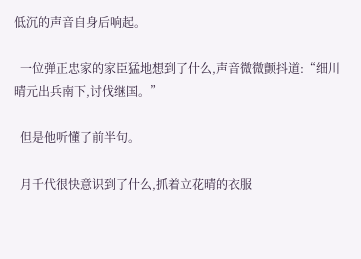低沉的声音自身后响起。

  一位弹正忠家的家臣猛地想到了什么,声音微微颤抖道:“细川晴元出兵南下,讨伐继国。”

  但是他听懂了前半句。

  月千代很快意识到了什么,抓着立花晴的衣服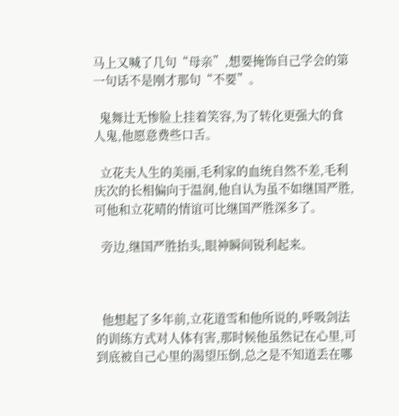马上又喊了几句“母亲”,想要掩饰自己学会的第一句话不是刚才那句“不要”。

  鬼舞辻无惨脸上挂着笑容,为了转化更强大的食人鬼,他愿意费些口舌。

  立花夫人生的美丽,毛利家的血统自然不差,毛利庆次的长相偏向于温润,他自认为虽不如继国严胜,可他和立花晴的情谊可比继国严胜深多了。

  旁边,继国严胜抬头,眼神瞬间锐利起来。



  他想起了多年前,立花道雪和他所说的,呼吸剑法的训练方式对人体有害,那时候他虽然记在心里,可到底被自己心里的渴望压倒,总之是不知道丢在哪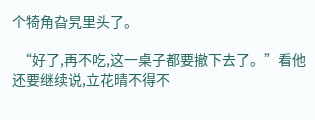个犄角旮旯里头了。

  “好了,再不吃,这一桌子都要撤下去了。”看他还要继续说,立花晴不得不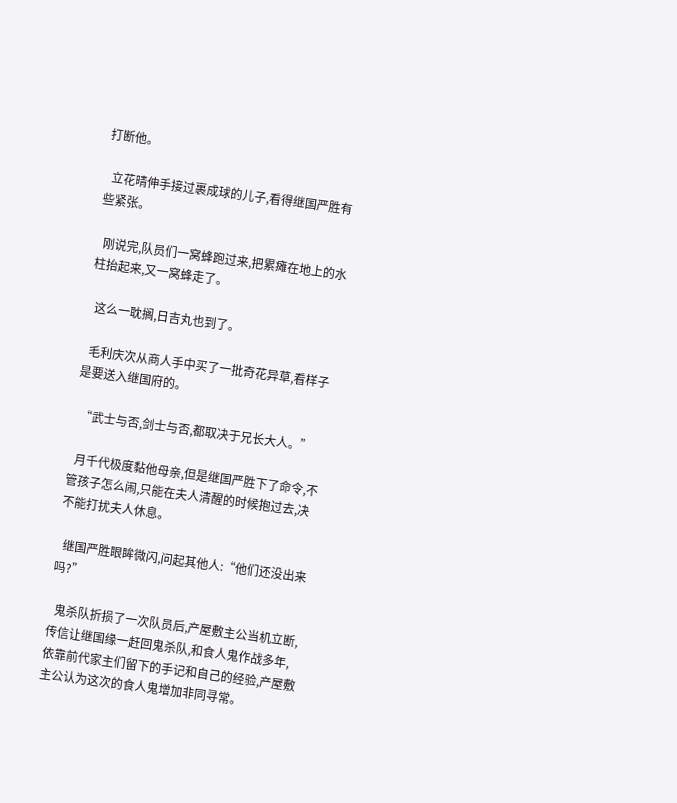打断他。

  立花晴伸手接过裹成球的儿子,看得继国严胜有些紧张。

  刚说完,队员们一窝蜂跑过来,把累瘫在地上的水柱抬起来,又一窝蜂走了。

  这么一耽搁,日吉丸也到了。

  毛利庆次从商人手中买了一批奇花异草,看样子是要送入继国府的。

  “武士与否,剑士与否,都取决于兄长大人。”

  月千代极度黏他母亲,但是继国严胜下了命令,不管孩子怎么闹,只能在夫人清醒的时候抱过去,决不能打扰夫人休息。

  继国严胜眼眸微闪,问起其他人:“他们还没出来吗?”

  鬼杀队折损了一次队员后,产屋敷主公当机立断,传信让继国缘一赶回鬼杀队,和食人鬼作战多年,依靠前代家主们留下的手记和自己的经验,产屋敷主公认为这次的食人鬼增加非同寻常。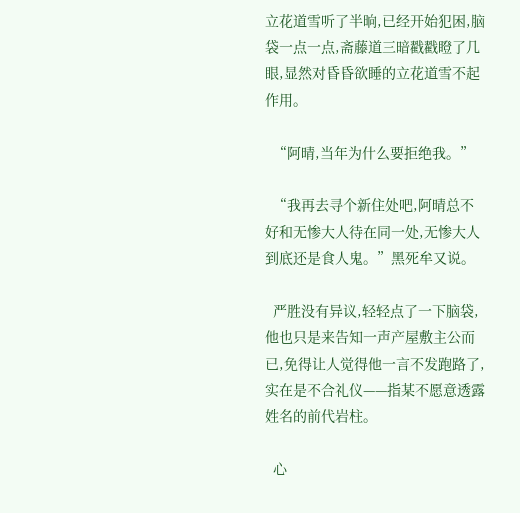立花道雪听了半晌,已经开始犯困,脑袋一点一点,斋藤道三暗戳戳瞪了几眼,显然对昏昏欲睡的立花道雪不起作用。

  “阿晴,当年为什么要拒绝我。”

  “我再去寻个新住处吧,阿晴总不好和无惨大人待在同一处,无惨大人到底还是食人鬼。”黑死牟又说。

  严胜没有异议,轻轻点了一下脑袋,他也只是来告知一声产屋敷主公而已,免得让人觉得他一言不发跑路了,实在是不合礼仪——指某不愿意透露姓名的前代岩柱。

  心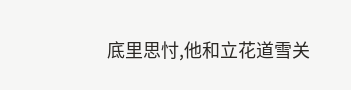底里思忖,他和立花道雪关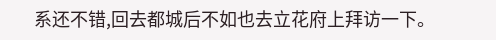系还不错,回去都城后不如也去立花府上拜访一下。